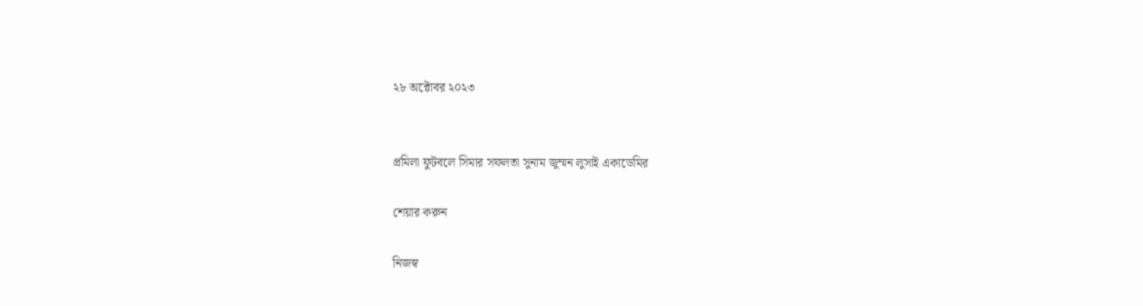২৮ অক্টোবর ২০২৩


প্রমিলা ফুটবলে সিমার সফলতা সুনাম জুম্মন লুসাই একাডেমির

শেয়ার করুন

নিজস্ব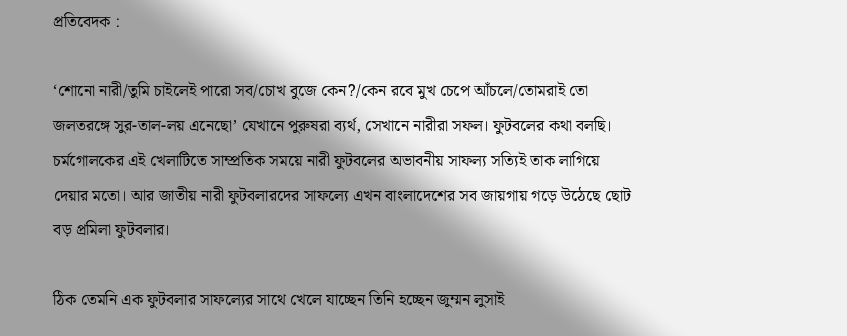প্রতিবেদক :

‘শোনো নারী/তুমি চাইলেই পারো সব/চোখ বুজে কেন?/কেন রবে মুখ চেপে আঁচলে/তোমরাই তো জলতরঙ্গে সুর-তাল-লয় এনেছো’ যেখানে পুরুষরা ব্যর্থ, সেখানে নারীরা সফল। ফুটবলের কথা বলছি। চর্মগোলকের এই খেলাটিতে সাম্প্রতিক সময়ে নারী ফুটবলের অভাবনীয় সাফল্য সত্যিই তাক লাগিয়ে দেয়ার মতো। আর জাতীয় নারী ফুটবলারদের সাফল্যে এখন বাংলাদেশের সব জায়গায় গড়ে উঠেছে ছোট বড় প্রমিলা ফুটবলার।

ঠিক তেমনি এক ফুটবলার সাফল্যের সাথে খেলে যাচ্ছেন তিনি হচ্ছেন জুম্মন লুসাই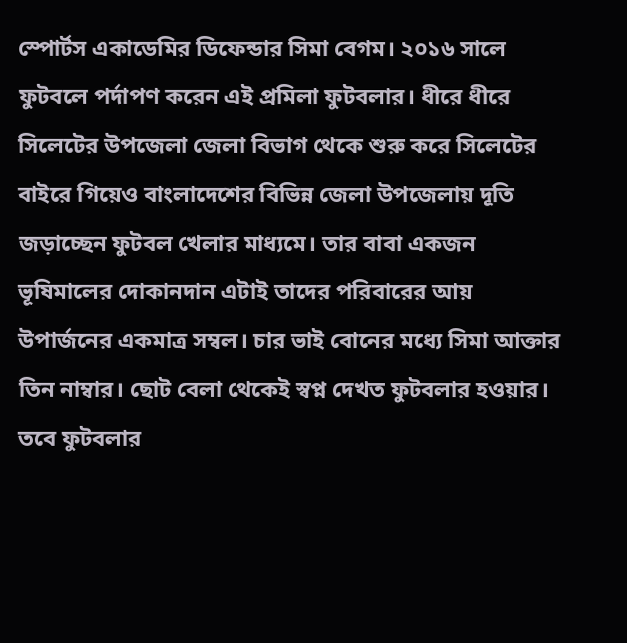স্পোর্টস একাডেমির ডিফেন্ডার সিমা বেগম। ২০১৬ সালে ফুটবলে পর্দাপণ করেন এই প্রমিলা ফুটবলার। ধীরে ধীরে সিলেটের উপজেলা জেলা বিভাগ থেকে শুরু করে সিলেটের বাইরে গিয়েও বাংলাদেশের বিভিন্ন জেলা উপজেলায় দূতি জড়াচ্ছেন ফুটবল খেলার মাধ্যমে। তার বাবা একজন ভূষিমালের দোকানদান এটাই তাদের পরিবারের আয় উপার্জনের একমাত্র সম্বল। চার ভাই বোনের মধ্যে সিমা আক্তার তিন নাম্বার। ছোট বেলা থেকেই স্বপ্ন দেখত ফুটবলার হওয়ার। তবে ফুটবলার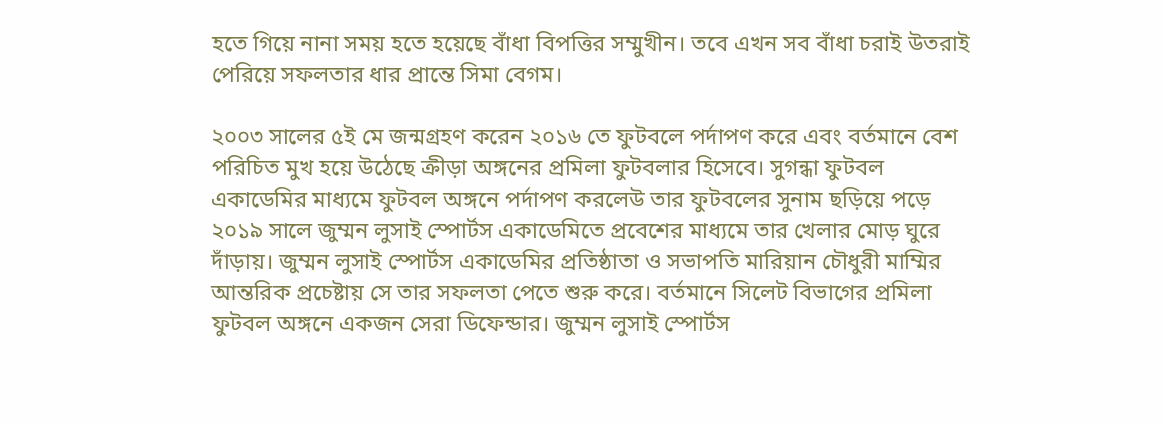হতে গিয়ে নানা সময় হতে হয়েছে বাঁধা বিপত্তির সম্মুখীন। তবে এখন সব বাঁধা চরাই উতরাই পেরিয়ে সফলতার ধার প্রান্তে সিমা বেগম।

২০০৩ সালের ৫ই মে জন্মগ্রহণ করেন ২০১৬ তে ফুটবলে পর্দাপণ করে এবং বর্তমানে বেশ পরিচিত মুখ হয়ে উঠেছে ক্রীড়া অঙ্গনের প্রমিলা ফুটবলার হিসেবে। সুগন্ধা ফুটবল একাডেমির মাধ্যমে ফুটবল অঙ্গনে পর্দাপণ করলেউ তার ফুটবলের সুনাম ছড়িয়ে পড়ে ২০১৯ সালে জুম্মন লুসাই স্পোর্টস একাডেমিতে প্রবেশের মাধ্যমে তার খেলার মোড় ঘুরে দাঁড়ায়। জুম্মন লুসাই স্পোর্টস একাডেমির প্রতিষ্ঠাতা ও সভাপতি মারিয়ান চৌধুরী মাম্মির আন্তরিক প্রচেষ্টায় সে তার সফলতা পেতে শুরু করে। বর্তমানে সিলেট বিভাগের প্রমিলা ফুটবল অঙ্গনে একজন সেরা ডিফেন্ডার। জুম্মন লুসাই স্পোর্টস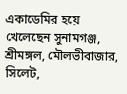একাডেমির হয়ে খেলেছেন সুনামগঞ্জ, শ্রীমঙ্গল, মৌলভীবাজার, সিলেট,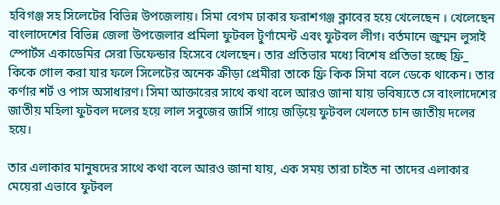হবিগঞ্জ সহ সিলেটের বিভিন্ন উপজেলায়। সিমা বেগম ঢাকার ফরাশগঞ্জ ক্লাবের হয়ে খেলেছেন । খেলেছেন বাংলাদেশের বিভিন্ন জেলা উপজেলার প্রমিলা ফুটবল টুর্ণামেন্ট এবং ফুটবল লীগ। বর্তমানে জুম্মন লুসাই স্পোর্টস একাডেমির সেরা ডিফেন্ডার হিসেবে খেলছেন। তার প্রতিভার মধ্যে বিশেষ প্রতিভা হচ্ছে ফ্রি_ কিকে গোল করা যার ফলে সিলেটের অনেক ক্রীড়া প্রেমীরা তাকে ফ্রি কিক সিমা বলে ডেকে থাকেন। তার কর্ণার শর্ট ও পাস অসাধারণ। সিমা আক্তারের সাথে কথা বলে আরও জানা যায় ভবিষ্যতে সে বাংলাদেশের জাতীয় মহিলা ফুটবল দলের হয়ে লাল সবুজের জার্সি গায়ে জড়িয়ে ফুটবল খেলতে চান জাতীয় দলের হয়ে।

তার এলাকার মানুষদের সাথে কথা বলে আরও জানা যায়, এক সময় তারা চাইত না তাদের এলাকার মেয়েরা এভাবে ফুটবল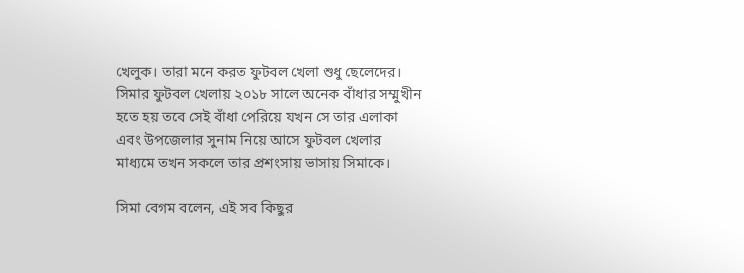খেলুক। তারা মনে করত ফুটবল খেলা শুধু ছেলেদের। সিমার ফুটবল খেলায় ২০১৮ সালে অনেক বাঁধার সম্মুখীন হতে হয় তবে সেই বাঁধা পেরিয়ে যখন সে তার এলাকা এবং উপজেলার সুনাম নিয়ে আসে ফুটবল খেলার মাধ্যমে তখন সকলে তার প্রশংসায় ভাসায় সিমাকে।

সিমা বেগম বলেন, এই সব কিছুর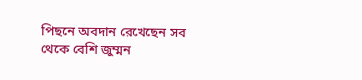পিছনে অবদান রেখেছেন সব থেকে বেশি জুম্মন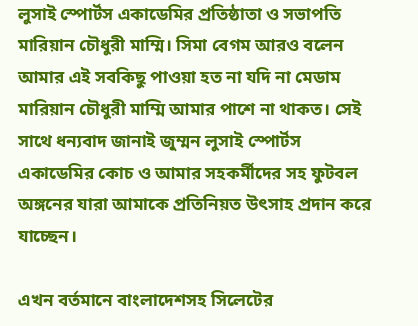লুসাই স্পোর্টস একাডেমির প্রতিষ্ঠাতা ও সভাপতি মারিয়ান চৌধুরী মাম্মি। সিমা বেগম আরও বলেন আমার এই সবকিছু পাওয়া হত না যদি না মেডাম মারিয়ান চৌধুরী মাম্মি আমার পাশে না থাকত। সেই সাথে ধন্যবাদ জানাই জুম্মন লুসাই স্পোর্টস একাডেমির কোচ ও আমার সহকর্মীদের সহ ফুটবল অঙ্গনের যারা আমাকে প্রতিনিয়ত উৎসাহ প্রদান করে যাচ্ছেন।

এখন বর্তমানে বাংলাদেশসহ সিলেটের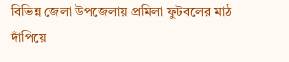বিভিন্ন জেলা উপজেলায় প্রমিলা ফুটবলের মাঠ দাঁপিয়ে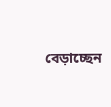বেড়াচ্ছেন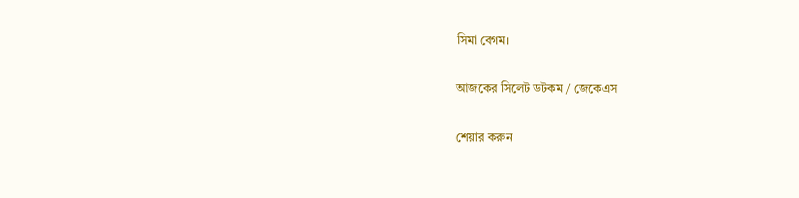সিমা বেগম।

আজকের সিলেট ডটকম / জেকেএস

শেয়ার করুন